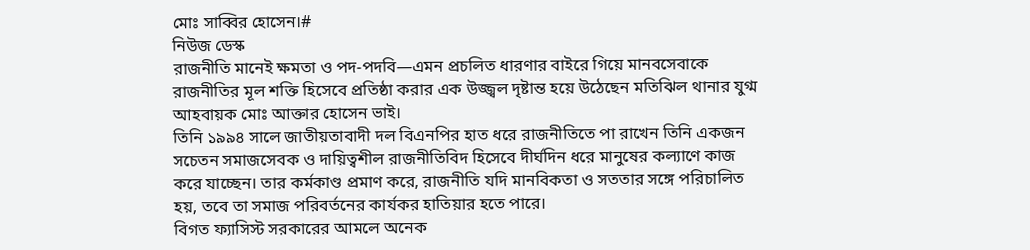মোঃ সাব্বির হোসেন।#
নিউজ ডেস্ক
রাজনীতি মানেই ক্ষমতা ও পদ-পদবি—এমন প্রচলিত ধারণার বাইরে গিয়ে মানবসেবাকে রাজনীতির মূল শক্তি হিসেবে প্রতিষ্ঠা করার এক উজ্জ্বল দৃষ্টান্ত হয়ে উঠেছেন মতিঝিল থানার যুগ্ম আহবায়ক মোঃ আক্তার হোসেন ভাই।
তিনি ১৯৯৪ সালে জাতীয়তাবাদী দল বিএনপির হাত ধরে রাজনীতিতে পা রাখেন তিনি একজন সচেতন সমাজসেবক ও দায়িত্বশীল রাজনীতিবিদ হিসেবে দীর্ঘদিন ধরে মানুষের কল্যাণে কাজ করে যাচ্ছেন। তার কর্মকাণ্ড প্রমাণ করে, রাজনীতি যদি মানবিকতা ও সততার সঙ্গে পরিচালিত হয়, তবে তা সমাজ পরিবর্তনের কার্যকর হাতিয়ার হতে পারে।
বিগত ফ্যাসিস্ট সরকারের আমলে অনেক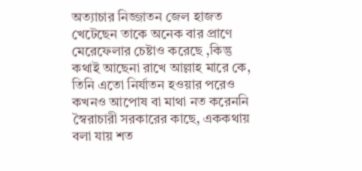অত্যাচার নিজ্জাতন জেল হাজত খেটেছেন তাকে অনেক বার প্রাণে মেরেফেলার চেষ্টাও করেছে ,কিন্তু কথাই আছেনা রাখে আল্লাহ মারে কে, তিনি এতো নির্যাতন হওয়ার পরেও কখনও আপোষ বা মাথা নত করেননি স্বৈরাচারী সরকারের কাছে, এককথায় বলা যায় শত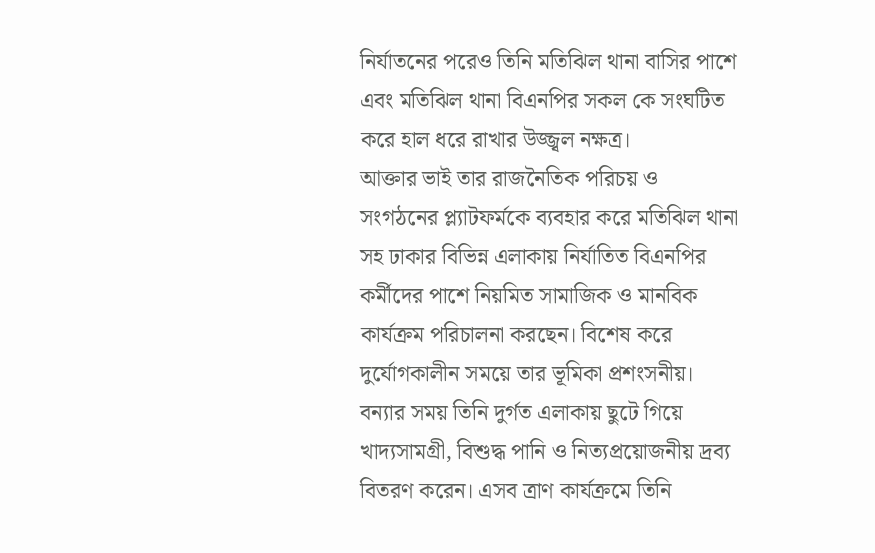নির্যাতনের পরেও তিনি মতিঝিল থানা বাসির পাশে এবং মতিঝিল থানা বিএনপির সকল কে সংঘটিত করে হাল ধরে রাখার উজ্জ্বল নক্ষত্র।
আক্তার ভাই তার রাজনৈতিক পরিচয় ও সংগঠনের প্ল্যাটফর্মকে ব্যবহার করে মতিঝিল থানা সহ ঢাকার বিভিন্ন এলাকায় নির্যাতিত বিএনপির কর্মীদের পাশে নিয়মিত সামাজিক ও মানবিক কার্যক্রম পরিচালনা করছেন। বিশেষ করে দুর্যোগকালীন সময়ে তার ভূমিকা প্রশংসনীয়। বন্যার সময় তিনি দুর্গত এলাকায় ছুটে গিয়ে খাদ্যসামগ্রী, বিশুদ্ধ পানি ও নিত্যপ্রয়োজনীয় দ্রব্য বিতরণ করেন। এসব ত্রাণ কার্যক্রমে তিনি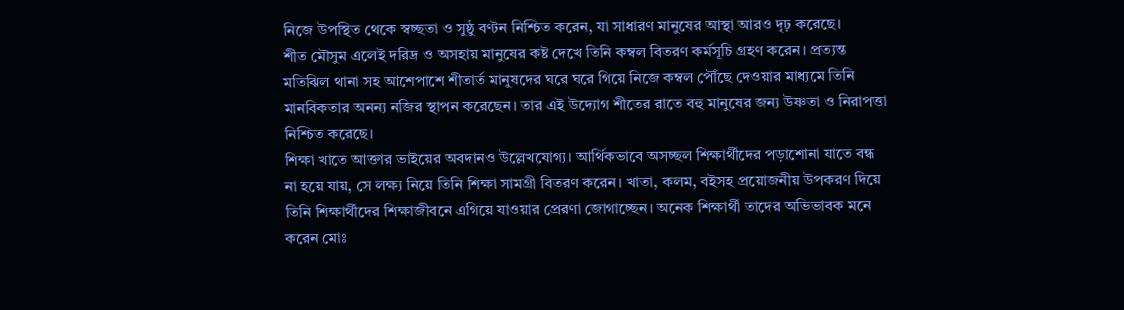নিজে উপস্থিত থেকে স্বচ্ছতা ও সুষ্ঠু বণ্টন নিশ্চিত করেন, যা সাধারণ মানুষের আস্থা আরও দৃঢ় করেছে।
শীত মৌসুম এলেই দরিদ্র ও অসহায় মানুষের কষ্ট দেখে তিনি কম্বল বিতরণ কর্মসূচি গ্রহণ করেন। প্রত্যন্ত মতিঝিল থানা সহ আশেপাশে শীতার্ত মানুষদের ঘরে ঘরে গিয়ে নিজে কম্বল পৌঁছে দেওয়ার মাধ্যমে তিনি মানবিকতার অনন্য নজির স্থাপন করেছেন। তার এই উদ্যোগ শীতের রাতে বহু মানুষের জন্য উষ্ণতা ও নিরাপত্তা নিশ্চিত করেছে।
শিক্ষা খাতে আক্তার ভাইয়ের অবদানও উল্লেখযোগ্য। আর্থিকভাবে অসচ্ছল শিক্ষার্থীদের পড়াশোনা যাতে বন্ধ না হয়ে যায়, সে লক্ষ্য নিয়ে তিনি শিক্ষা সামগ্রী বিতরণ করেন। খাতা, কলম, বইসহ প্রয়োজনীয় উপকরণ দিয়ে তিনি শিক্ষার্থীদের শিক্ষাজীবনে এগিয়ে যাওয়ার প্রেরণা জোগাচ্ছেন। অনেক শিক্ষার্থী তাদের অভিভাবক মনে করেন মোঃ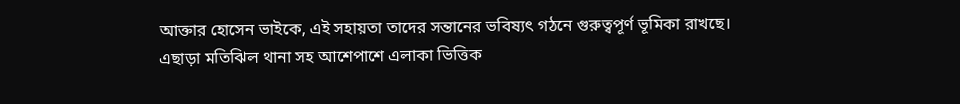আক্তার হোসেন ভাইকে, এই সহায়তা তাদের সন্তানের ভবিষ্যৎ গঠনে গুরুত্বপূর্ণ ভূমিকা রাখছে।
এছাড়া মতিঝিল থানা সহ আশেপাশে এলাকা ভিত্তিক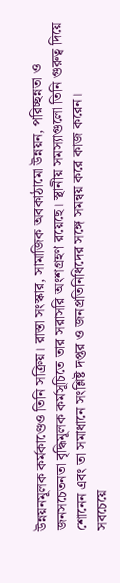উন্নয়নমূলক কর্মকাণ্ডেও তিনি সক্রিয়। রাস্তা সংস্কার, সামাজিক অবকাঠামো উন্নয়ন, পরিচ্ছন্নতা ও জনসচেতনতা বৃদ্ধিমূলক কর্মসূচিতে তার সরাসরি অংশগ্রহণ রয়েছে। স্থানীয় সমস্যাগুলো তিনি গুরুত্ব দিয়ে শোনেন এবং তা সমাধানে সংশ্লিষ্ট দপ্তর ও জনপ্রতিনিধিদের সঙ্গে সমন্বয় করে কাজ করেন।
সবচেয়ে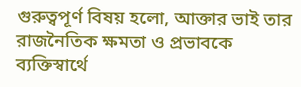গুরুত্বপূর্ণ বিষয় হলো, আক্তার ভাই তার রাজনৈতিক ক্ষমতা ও প্রভাবকে ব্যক্তিস্বার্থে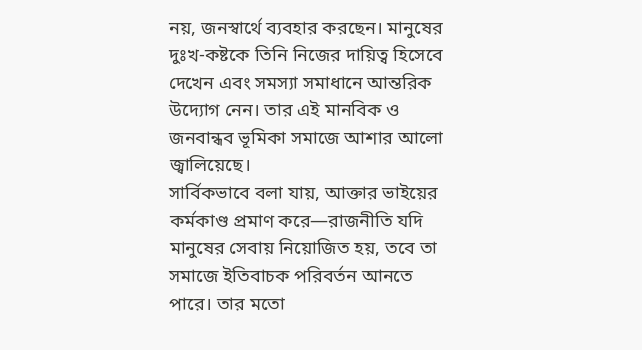নয়, জনস্বার্থে ব্যবহার করছেন। মানুষের দুঃখ-কষ্টকে তিনি নিজের দায়িত্ব হিসেবে দেখেন এবং সমস্যা সমাধানে আন্তরিক উদ্যোগ নেন। তার এই মানবিক ও জনবান্ধব ভূমিকা সমাজে আশার আলো জ্বালিয়েছে।
সার্বিকভাবে বলা যায়, আক্তার ভাইয়ের কর্মকাণ্ড প্রমাণ করে—রাজনীতি যদি মানুষের সেবায় নিয়োজিত হয়, তবে তা সমাজে ইতিবাচক পরিবর্তন আনতে পারে। তার মতো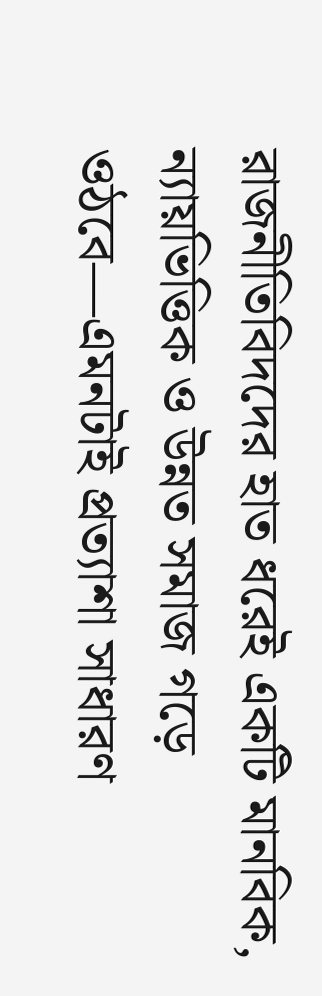রাজনীতিবিদদের হাত ধরেই একটি মানবিক, ন্যায়ভিত্তিক ও উন্নত সমাজ গড়ে ওঠবে—এমনটাই প্রত্যাশা সাধারণ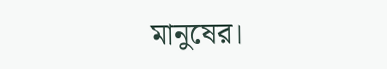মানুষের।